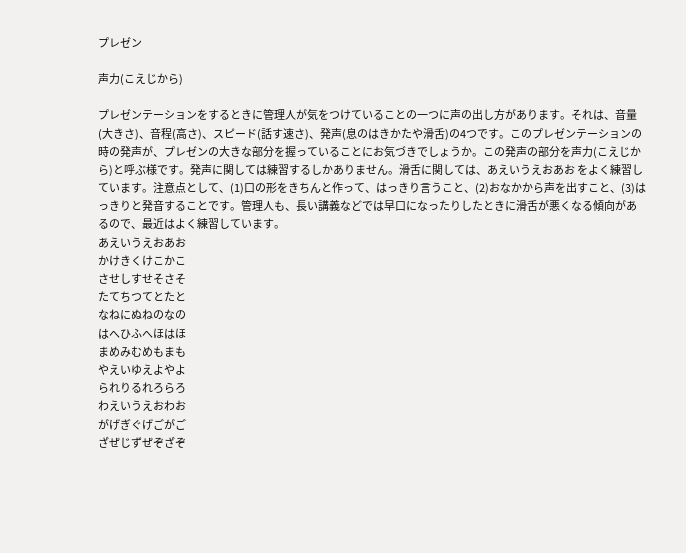プレゼン

声力(こえじから)

プレゼンテーションをするときに管理人が気をつけていることの一つに声の出し方があります。それは、音量(大きさ)、音程(高さ)、スピード(話す速さ)、発声(息のはきかたや滑舌)の4つです。このプレゼンテーションの時の発声が、プレゼンの大きな部分を握っていることにお気づきでしょうか。この発声の部分を声力(こえじから)と呼ぶ様です。発声に関しては練習するしかありません。滑舌に関しては、あえいうえおあお をよく練習しています。注意点として、(1)口の形をきちんと作って、はっきり言うこと、(2)おなかから声を出すこと、(3)はっきりと発音することです。管理人も、長い講義などでは早口になったりしたときに滑舌が悪くなる傾向があるので、最近はよく練習しています。
あえいうえおあお
かけきくけこかこ
させしすせそさそ
たてちつてとたと
なねにぬねのなの
はへひふへほはほ
まめみむめもまも
やえいゆえよやよ
られりるれろらろ
わえいうえおわお
がげぎぐげごがご
ざぜじずぜぞざぞ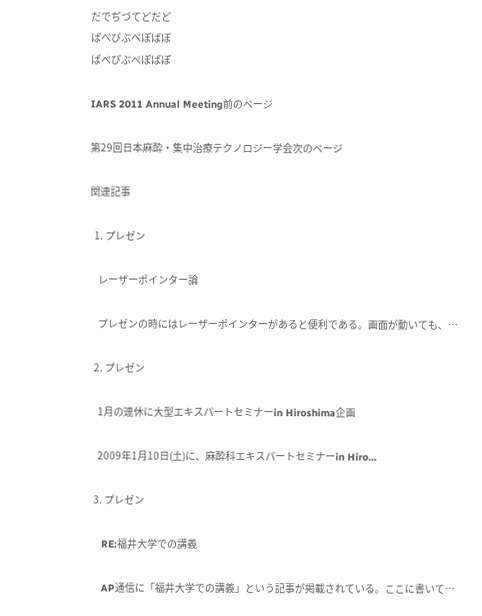だでぢづてどだど
ばべびぶべぼばぼ
ぱぺぴぷぺぽぱぽ

IARS 2011 Annual Meeting前のページ

第29回日本麻酔・集中治療テクノロジー学会次のページ

関連記事

  1. プレゼン

    レーザーポインター論

    プレゼンの時にはレーザーポインターがあると便利である。画面が動いても、…

  2. プレゼン

    1月の連休に大型エキスパートセミナーin Hiroshima企画

    2009年1月10日(土)に、麻酔科エキスパートセミナーin Hiro…

  3. プレゼン

    RE:福井大学での講義

    AP通信に「福井大学での講義」という記事が掲載されている。ここに書いて…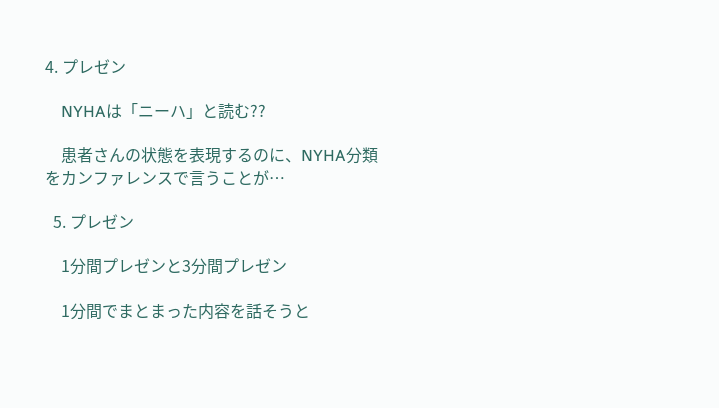4. プレゼン

    NYHAは「ニーハ」と読む??

    患者さんの状態を表現するのに、NYHA分類をカンファレンスで言うことが…

  5. プレゼン

    1分間プレゼンと3分間プレゼン

    1分間でまとまった内容を話そうと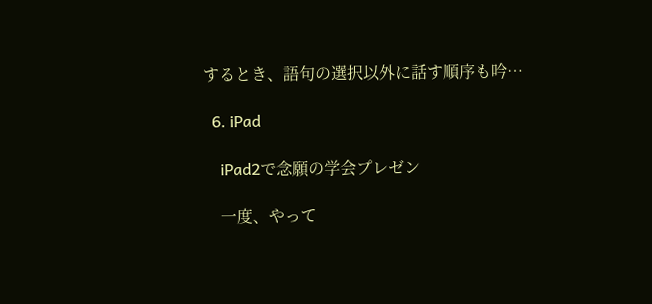するとき、語句の選択以外に話す順序も吟…

  6. iPad

    iPad2で念願の学会プレゼン

    一度、やって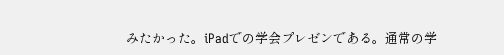みたかった。iPadでの学会プレゼンである。通常の学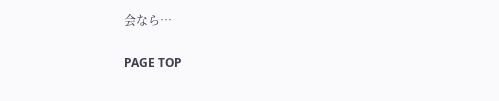会なら…

PAGE TOP